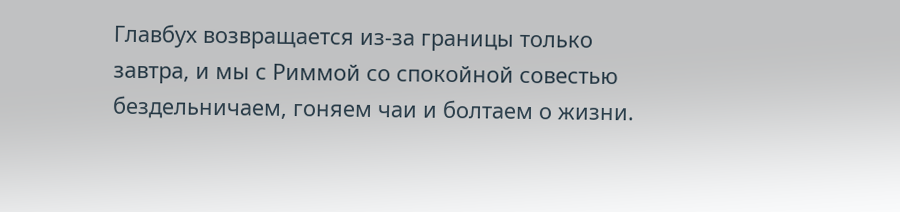Главбух возвращается из-за границы только завтра, и мы с Риммой со спокойной совестью бездельничаем, гоняем чаи и болтаем о жизни.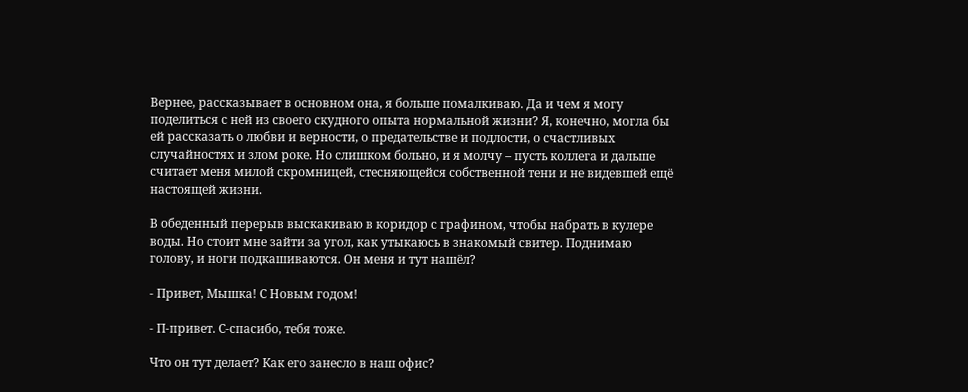Вернее, рассказывает в основном она, я больше помалкиваю. Да и чем я могу поделиться с ней из своего скудного опыта нормальной жизни? Я, конечно, могла бы ей рассказать о любви и верности, о предательстве и подлости, о счастливых случайностях и злом роке. Но слишком больно, и я молчу – пусть коллега и дальше считает меня милой скромницей, стесняющейся собственной тени и не видевшей ещё настоящей жизни.

В обеденный перерыв выскакиваю в коридор с графином, чтобы набрать в кулере воды. Но стоит мне зайти за угол, как утыкаюсь в знакомый свитер. Поднимаю голову, и ноги подкашиваются. Он меня и тут нашёл?

- Привет, Мышка! С Новым годом!

- П-привет. С-спасибо, тебя тоже.

Что он тут делает? Как его занесло в наш офис?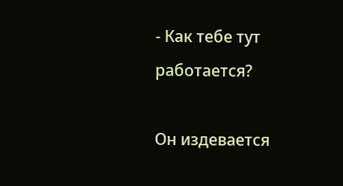- Как тебе тут работается?

Он издевается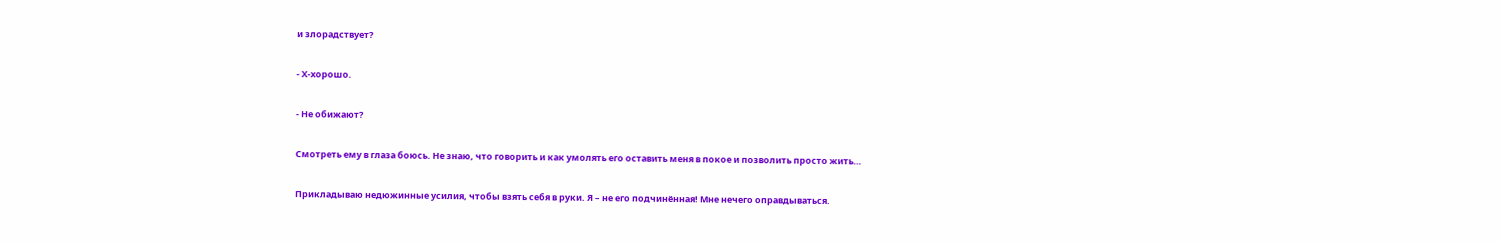и злорадствует?

- Х-хорошо.

- Не обижают?

Смотреть ему в глаза боюсь. Не знаю, что говорить и как умолять его оставить меня в покое и позволить просто жить…

Прикладываю недюжинные усилия, чтобы взять себя в руки. Я – не его подчинённая! Мне нечего оправдываться.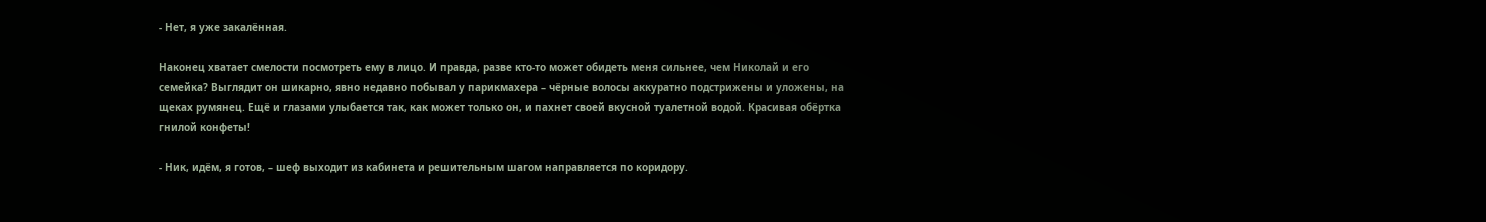- Нет, я уже закалённая.

Наконец хватает смелости посмотреть ему в лицо. И правда, разве кто-то может обидеть меня сильнее, чем Николай и его семейка? Выглядит он шикарно, явно недавно побывал у парикмахера – чёрные волосы аккуратно подстрижены и уложены, на щеках румянец. Ещё и глазами улыбается так, как может только он, и пахнет своей вкусной туалетной водой. Красивая обёртка гнилой конфеты!

- Ник, идём, я готов, – шеф выходит из кабинета и решительным шагом направляется по коридору.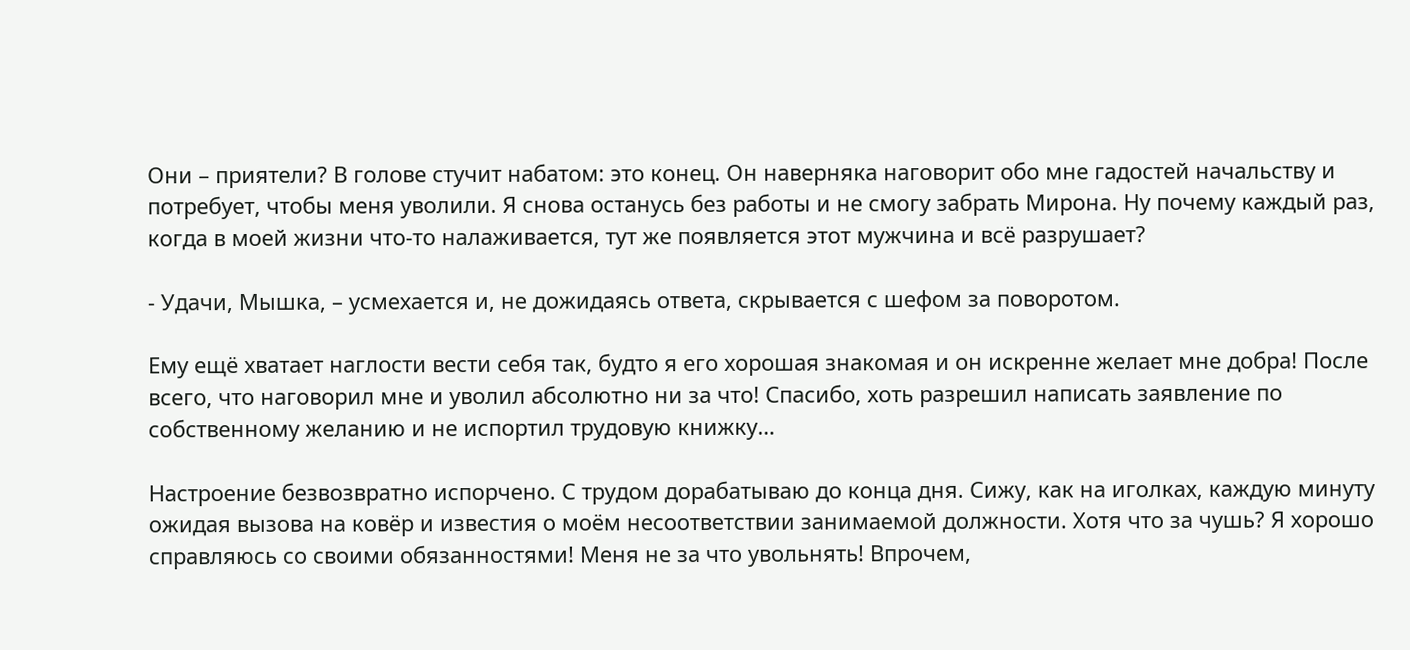Они – приятели? В голове стучит набатом: это конец. Он наверняка наговорит обо мне гадостей начальству и потребует, чтобы меня уволили. Я снова останусь без работы и не смогу забрать Мирона. Ну почему каждый раз, когда в моей жизни что-то налаживается, тут же появляется этот мужчина и всё разрушает?

- Удачи, Мышка, – усмехается и, не дожидаясь ответа, скрывается с шефом за поворотом.

Ему ещё хватает наглости вести себя так, будто я его хорошая знакомая и он искренне желает мне добра! После всего, что наговорил мне и уволил абсолютно ни за что! Спасибо, хоть разрешил написать заявление по собственному желанию и не испортил трудовую книжку…

Настроение безвозвратно испорчено. С трудом дорабатываю до конца дня. Сижу, как на иголках, каждую минуту ожидая вызова на ковёр и известия о моём несоответствии занимаемой должности. Хотя что за чушь? Я хорошо справляюсь со своими обязанностями! Меня не за что увольнять! Впрочем,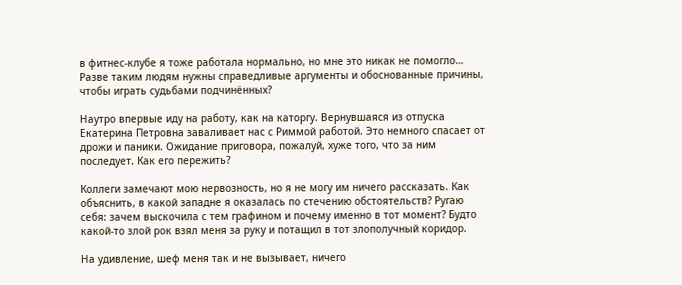в фитнес-клубе я тоже работала нормально, но мне это никак не помогло… Разве таким людям нужны справедливые аргументы и обоснованные причины, чтобы играть судьбами подчинённых?

Наутро впервые иду на работу, как на каторгу. Вернувшаяся из отпуска Екатерина Петровна заваливает нас с Риммой работой. Это немного спасает от дрожи и паники. Ожидание приговора, пожалуй, хуже того, что за ним последует. Как его пережить?

Коллеги замечают мою нервозность, но я не могу им ничего рассказать. Как объяснить, в какой западне я оказалась по стечению обстоятельств? Ругаю себя: зачем выскочила с тем графином и почему именно в тот момент? Будто какой-то злой рок взял меня за руку и потащил в тот злополучный коридор.

На удивление, шеф меня так и не вызывает, ничего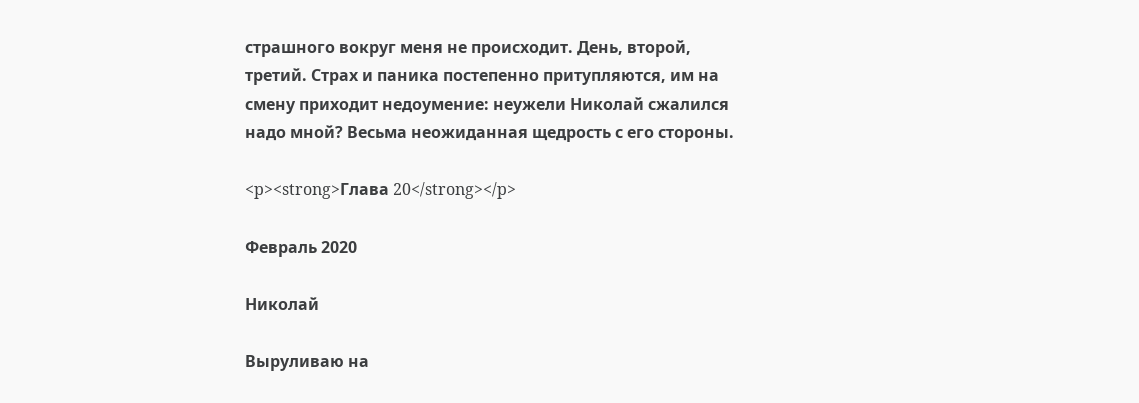страшного вокруг меня не происходит. День, второй, третий. Страх и паника постепенно притупляются, им на смену приходит недоумение: неужели Николай сжалился надо мной? Весьма неожиданная щедрость с его стороны.

<p><strong>Глава 20</strong></p>

Февраль 2020

Николай

Выруливаю на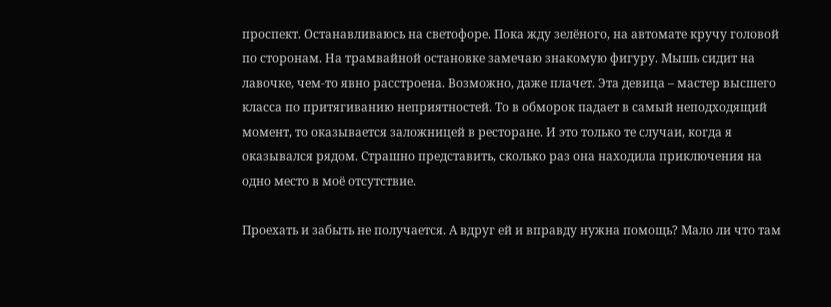проспект. Останавливаюсь на светофоре. Пока жду зелёного, на автомате кручу головой по сторонам. На трамвайной остановке замечаю знакомую фигуру. Мышь сидит на лавочке, чем-то явно расстроена. Возможно, даже плачет. Эта девица – мастер высшего класса по притягиванию неприятностей. То в обморок падает в самый неподходящий момент, то оказывается заложницей в ресторане. И это только те случаи, когда я оказывался рядом. Страшно представить, сколько раз она находила приключения на одно место в моё отсутствие.

Проехать и забыть не получается. А вдруг ей и вправду нужна помощь? Мало ли что там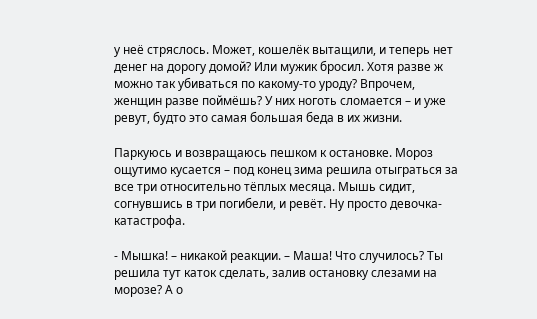у неё стряслось. Может, кошелёк вытащили, и теперь нет денег на дорогу домой? Или мужик бросил. Хотя разве ж можно так убиваться по какому-то уроду? Впрочем, женщин разве поймёшь? У них ноготь сломается – и уже ревут, будто это самая большая беда в их жизни.

Паркуюсь и возвращаюсь пешком к остановке. Мороз ощутимо кусается – под конец зима решила отыграться за все три относительно тёплых месяца. Мышь сидит, согнувшись в три погибели, и ревёт. Ну просто девочка-катастрофа.

- Мышка! – никакой реакции. – Маша! Что случилось? Ты решила тут каток сделать, залив остановку слезами на морозе? А о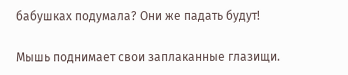бабушках подумала? Они же падать будут!

Мышь поднимает свои заплаканные глазищи.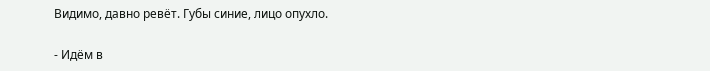Видимо, давно ревёт. Губы синие, лицо опухло.

- Идём в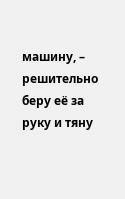машину, – решительно беру её за руку и тяну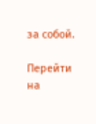за собой.

Перейти на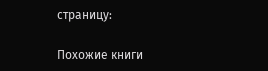страницу:

Похожие книги